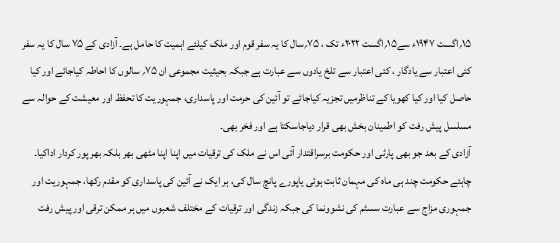۱۵؍اگست ۱۹۴۷ء سے۱۵؍اگست ۲۰۲۲ء تک ، ۷۵؍سال کا یہ سفر قوم اور ملک کیلئے اہمیت کا حامل ہے۔ آزادی کے ۷۵ سال کا یہ سفر کئی اعتبار سے یادگار ، کئی اعتبار سے تلخ یادوں سے عبارت ہے جبکہ بحیثیت مجموعی ان ۷۵؍ سالوں کا احاطہ کیاجائے اور کیا حاصل کیا اور کیا کھویا کے تناظرمیں تجزیہ کیاجائے تو آئین کی حرمت اور پاسداری، جمہوریت کا تحفظ اور معیشت کے حوالہ سے مسلسل پیش رفت کو اطمینان بخش بھی قرار دیاجاسکتا ہے اور فخر بھی۔
آزادی کے بعد جو بھی پارٹی اور حکومت برسراقتدار آئی اس نے ملک کی ترقیات میں اپنا اپنا مٹھی بھر بلکہ بھر پور کردار اداکیا۔ چاہئے حکومت چند ہی ماہ کی مہمان ثابت ہوئی یاپورے پانچ سال کی، ہر ایک نے آئین کی پاسداری کو مقدم رکھا، جمہوریت اور جمہوری مزاج سے عبارت سسٹم کی نشوونما کی جبکہ زندگی اور ترقیات کے مختلف شعبوں میں ہر ممکن ترقی اور پیش رفت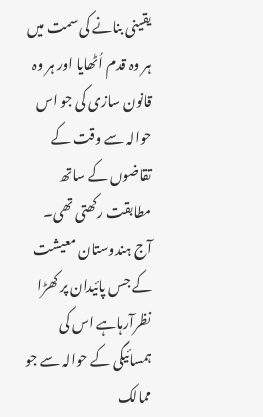یقینی بنانے کی سمت میں ہر وہ قدم اُٹھایا اور ہر وہ قانون سازی کی جو اس حوالہ سے وقت کے تقاضوں کے ساتھ مطابقت رکھتی تھی۔
آج ہندوستان معیشت کے جس پائیدان پر کھڑا نظرآرہاہے اس کی ہمسائیگی کے حوالہ سے جو ممالک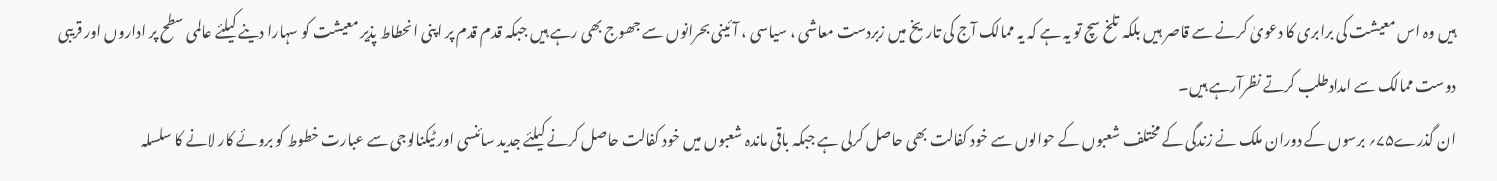ہیں وہ اس معیشت کی برابری کا دعویٰ کرنے سے قاصر ہیں بلکہ تلخ سچ تو یہ ہے کہ یہ ممالک آج کی تاریخ میں زبردست معاشی ، سیاسی ، آئینی بحرانوں سے جھوج بھی رہے ہیں جبکہ قدم قدم پر اپنی انحطاط پذیر معیشت کو سہارا دینے کیلئے عالمی سطح پر اداروں اور قریبی دوست ممالک سے امدادطلب کرتے نظرآرہے ہیں۔
ان گذرے۷۵؍ برسوں کے دوران ملک نے زندگی کے مختلف شعبوں کے حوالوں سے خود کفالت بھی حاصل کرلی ہے جبکہ باقی ماندہ شعبوں میں خود کفالت حاصل کرنے کیلئے جدید سائنسی اور ٹیکنالوجی سے عبارت خطوط کو بروئے کار لانے کا سلسلہ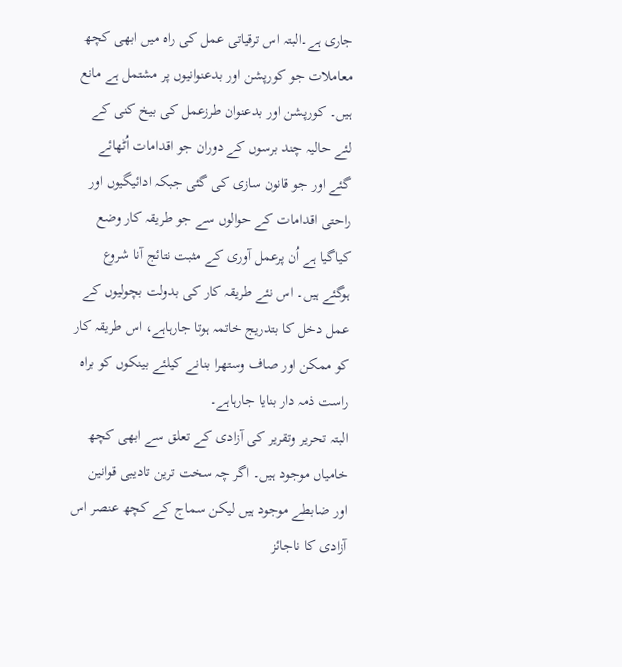جاری ہے۔البتہ اس ترقیاتی عمل کی راہ میں ابھی کچھ معاملات جو کورپشن اور بدعنوانیوں پر مشتمل ہے مانع ہیں۔ کورپشن اور بدعنوان طرزعمل کی بیخ کنی کے لئے حالیہ چند برسوں کے دوران جو اقدامات اُٹھائے گئے اور جو قانون سازی کی گئی جبکہ ادائیگیوں اور راحتی اقدامات کے حوالوں سے جو طریقہ کار وضع کیاگیا ہے اُن پرعمل آوری کے مثبت نتائج آنا شروع ہوگئے ہیں۔ اس نئے طریقہ کار کی بدولت بچولیوں کے عمل دخل کا بتدریج خاتمہ ہوتا جارہاہے، اس طریقہ کار کو ممکن اور صاف وستھرا بنانے کیلئے بینکوں کو براہ راست ذمہ دار بنایا جارہاہے۔
البتہ تحریر وتقریر کی آزادی کے تعلق سے ابھی کچھ خامیاں موجود ہیں۔ اگر چہ سخت ترین تادیبی قوانین اور ضابطے موجود ہیں لیکن سماج کے کچھ عنصر اس آزادی کا ناجائز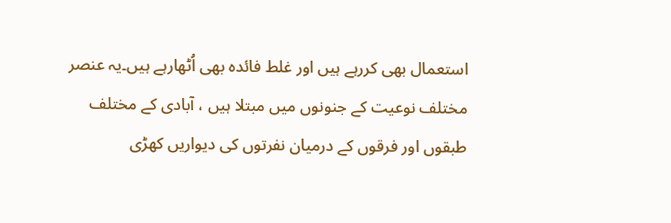استعمال بھی کررہے ہیں اور غلط فائدہ بھی اُٹھارہے ہیں۔یہ عنصر مختلف نوعیت کے جنونوں میں مبتلا ہیں ، آبادی کے مختلف طبقوں اور فرقوں کے درمیان نفرتوں کی دیواریں کھڑی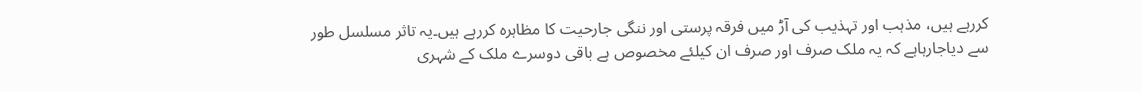کررہے ہیں، مذہب اور تہذیب کی آڑ میں فرقہ پرستی اور ننگی جارحیت کا مظاہرہ کررہے ہیں۔یہ تاثر مسلسل طور سے دیاجارہاہے کہ یہ ملک صرف اور صرف ان کیلئے مخصوص ہے باقی دوسرے ملک کے شہری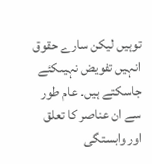توہیں لیکن سارے حقوق انہیں تفویض نہیںکئے جاسکتے ہیں۔ عام طور سے ان عناصر کا تعلق اور وابستگی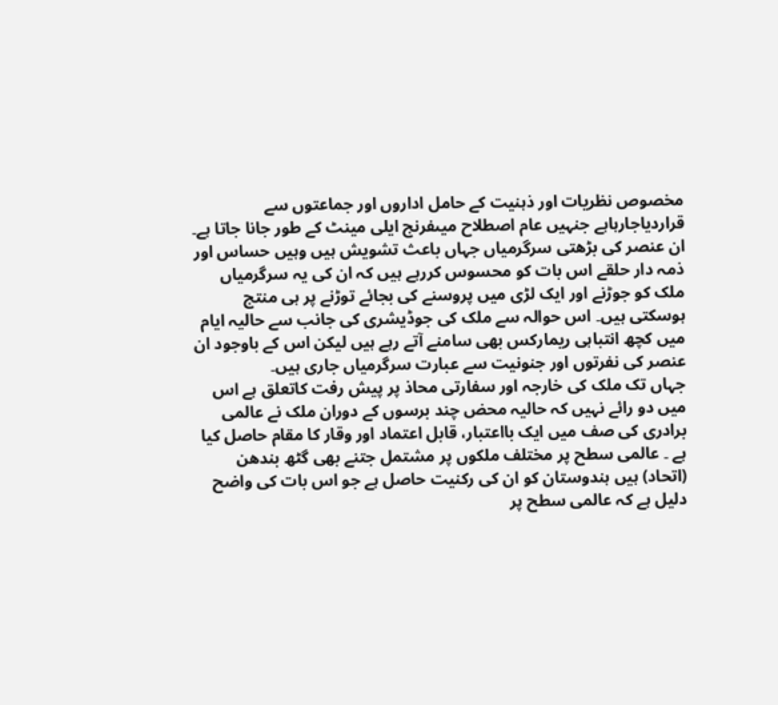مخصوص نظریات اور ذہنیت کے حامل اداروں اور جماعتوں سے قراردیاجارہاہے جنہیں عام اصطلاح میںفرنج ایلی مینٹ کے طور جانا جاتا ہے۔
ان عنصر کی بڑھتی سرگرمیاں جہاں باعث تشویش ہیں وہیں حساس اور ذمہ دار حلقے اس بات کو محسوس کررہے ہیں کہ ان کی یہ سرگرمیاں ملک کو جوڑنے اور ایک لڑی میں پروسنے کی بجائے توڑنے پر ہی منتج ہوسکتی ہیں۔ اس حوالہ سے ملک کی جوڈیشری کی جانب سے حالیہ ایام میں کچھ انتباہی ریمارکس بھی سامنے آتے رہے ہیں لیکن اس کے باوجود ان عنصر کی نفرتوں اور جنونیت سے عبارت سرگرمیاں جاری ہیں۔
جہاں تک ملک کی خارجہ اور سفارتی محاذ پر پیش رفت کاتعلق ہے اس میں دو رائے نہیں کہ حالیہ محض چند برسوں کے دوران ملک نے عالمی برادری کی صف میں ایک بااعتبار، قابل اعتماد اور وقار کا مقام حاصل کیا ہے ۔ عالمی سطح پر مختلف ملکوں پر مشتمل جتنے بھی گٹھ بندھن (اتحاد) ہیں ہندوستان کو ان کی رکنیت حاصل ہے جو اس بات کی واضح دلیل ہے کہ عالمی سطح پر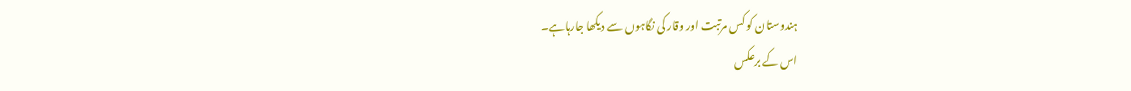ہندوستان کو کس مرتبت اور وقار کی نگاہوں سے دیکھا جارہاہے۔
اس کے برعکس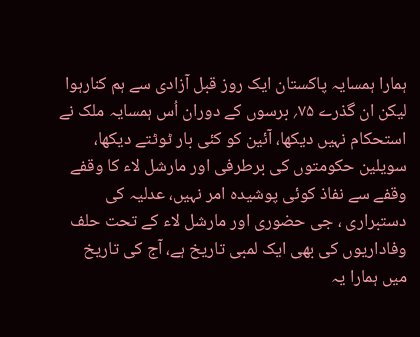ہمارا ہمسایہ پاکستان ایک روز قبل آزادی سے ہم کنارہوا لیکن ان گذرے ۷۵؍ برسوں کے دوران اُس ہمسایہ ملک نے استحکام نہیں دیکھا، آئین کو کئی بار ٹوٹتے دیکھا، سویلین حکومتوں کی برطرفی اور مارشل لاء کا وقفے وقفے سے نفاذ کوئی پوشیدہ امر نہیں، عدلیہ کی دستبراری ، جی حضوری اور مارشل لاء کے تحت حلف وفاداریوں کی بھی ایک لمبی تاریخ ہے، آج کی تاریخ میں ہمارا یہ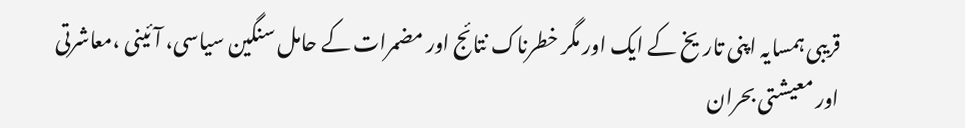قریبی ہمسایہ اپنی تاریخ کے ایک اور مگر خطرناک نتائج اور مضمرات کے حامل سنگین سیاسی، آئینی ،معاشرتی اور معیشتی بحران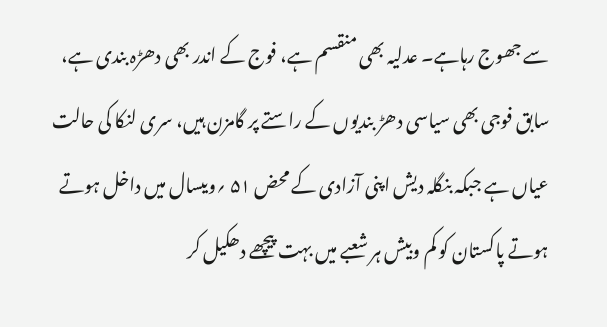سے جھوج رہاہے۔ عدلیہ بھی منقسم ہے، فوج کے اندر بھی دھڑہ بندی ہے، سابق فوجی بھی سیاسی دھڑ بندیوں کے راستے پر گامزن ہیں، سری لنکا کی حالت عیاں ہے جبکہ بنگلہ دیش اپنی آزادی کے محض ۵۱ ؍ویںسال میں داخل ہوتے ہوتے پاکستان کو کم وبیش ہر شعبے میں بہت پیچھے دھکیل کر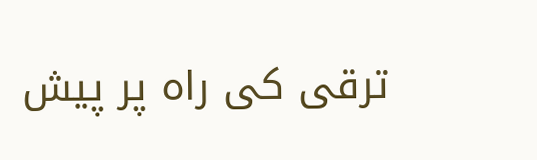ترقی کی راہ پر پیش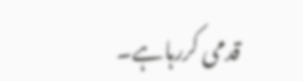قدمی کررہاہے۔